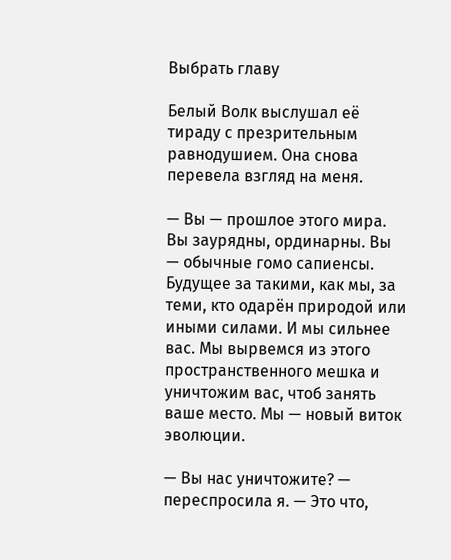Выбрать главу

Белый Волк выслушал её тираду с презрительным равнодушием. Она снова перевела взгляд на меня.

— Вы — прошлое этого мира. Вы заурядны, ординарны. Вы — обычные гомо сапиенсы. Будущее за такими, как мы, за теми, кто одарён природой или иными силами. И мы сильнее вас. Мы вырвемся из этого пространственного мешка и уничтожим вас, чтоб занять ваше место. Мы — новый виток эволюции.

— Вы нас уничтожите? — переспросила я. — Это что,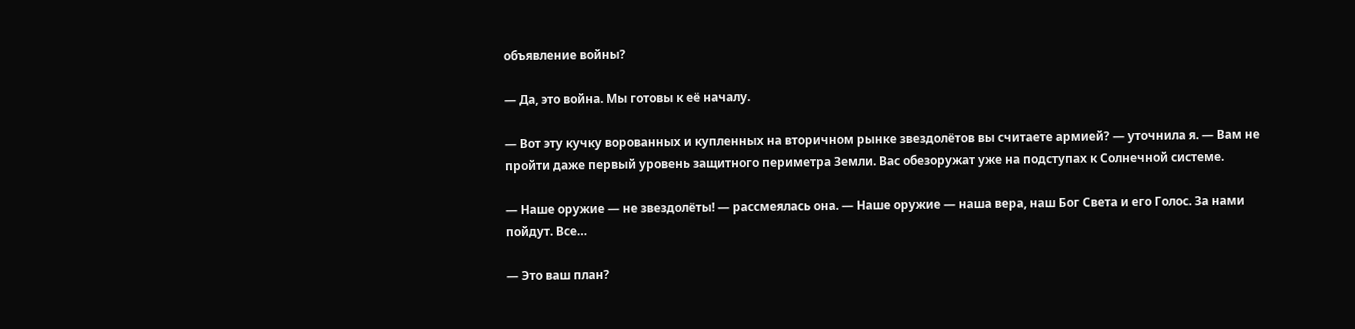объявление войны?

— Да, это война. Мы готовы к её началу.

— Вот эту кучку ворованных и купленных на вторичном рынке звездолётов вы считаете армией? — уточнила я. — Вам не пройти даже первый уровень защитного периметра Земли. Вас обезоружат уже на подступах к Солнечной системе.

— Наше оружие — не звездолёты! — рассмеялась она. — Наше оружие — наша вера, наш Бог Света и его Голос. За нами пойдут. Все…

— Это ваш план?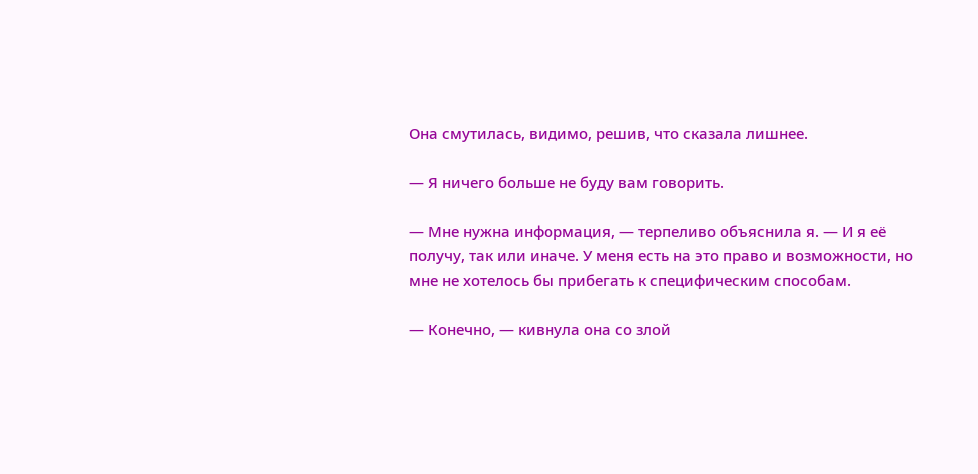Она смутилась, видимо, решив, что сказала лишнее.

— Я ничего больше не буду вам говорить.

— Мне нужна информация, — терпеливо объяснила я. — И я её получу, так или иначе. У меня есть на это право и возможности, но мне не хотелось бы прибегать к специфическим способам.

— Конечно, — кивнула она со злой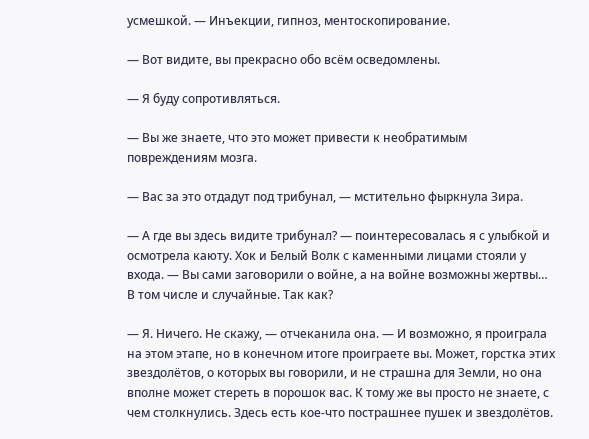усмешкой. — Инъекции, гипноз, ментоскопирование.

— Вот видите, вы прекрасно обо всём осведомлены.

— Я буду сопротивляться.

— Вы же знаете, что это может привести к необратимым повреждениям мозга.

— Вас за это отдадут под трибунал, — мстительно фыркнула Зира.

— А где вы здесь видите трибунал? — поинтересовалась я с улыбкой и осмотрела каюту. Хок и Белый Волк с каменными лицами стояли у входа. — Вы сами заговорили о войне, а на войне возможны жертвы… В том числе и случайные. Так как?

— Я. Ничего. Не скажу, — отчеканила она. — И возможно, я проиграла на этом этапе, но в конечном итоге проиграете вы. Может, горстка этих звездолётов, о которых вы говорили, и не страшна для Земли, но она вполне может стереть в порошок вас. К тому же вы просто не знаете, с чем столкнулись. Здесь есть кое-что пострашнее пушек и звездолётов.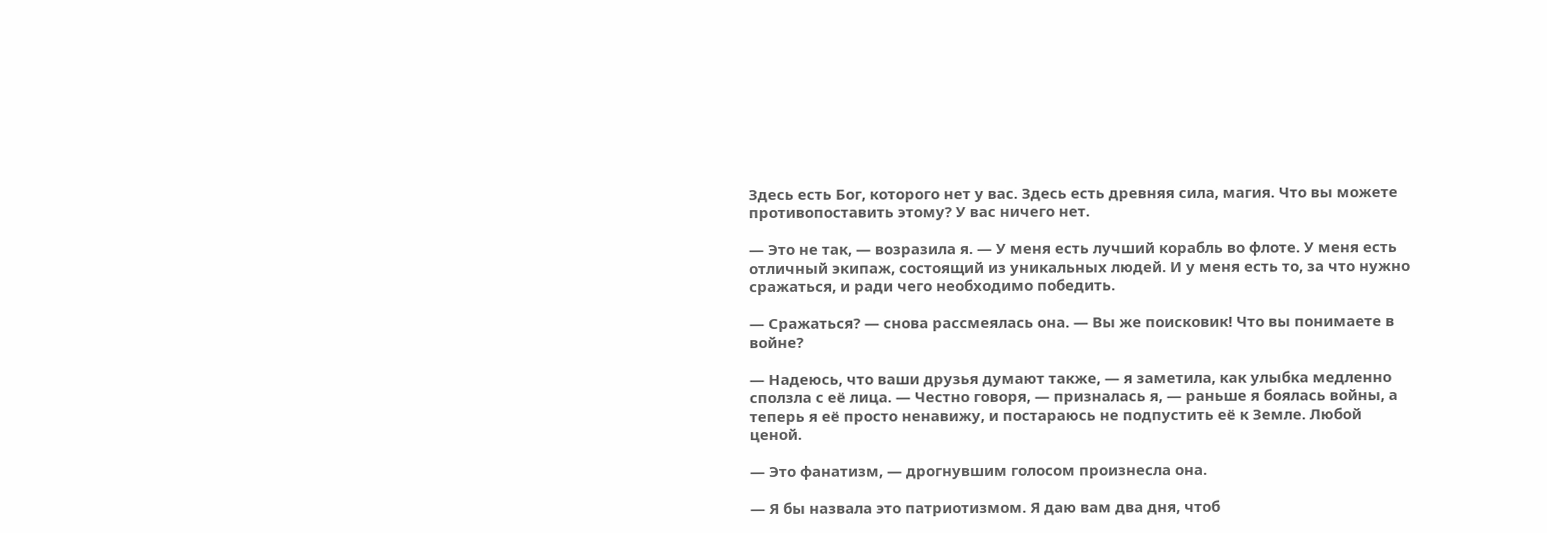Здесь есть Бог, которого нет у вас. Здесь есть древняя сила, магия. Что вы можете противопоставить этому? У вас ничего нет.

— Это не так, — возразила я. — У меня есть лучший корабль во флоте. У меня есть отличный экипаж, состоящий из уникальных людей. И у меня есть то, за что нужно сражаться, и ради чего необходимо победить.

— Сражаться? — снова рассмеялась она. — Вы же поисковик! Что вы понимаете в войне?

— Надеюсь, что ваши друзья думают также, — я заметила, как улыбка медленно сползла с её лица. — Честно говоря, — призналась я, — раньше я боялась войны, а теперь я её просто ненавижу, и постараюсь не подпустить её к Земле. Любой ценой.

— Это фанатизм, — дрогнувшим голосом произнесла она.

— Я бы назвала это патриотизмом. Я даю вам два дня, чтоб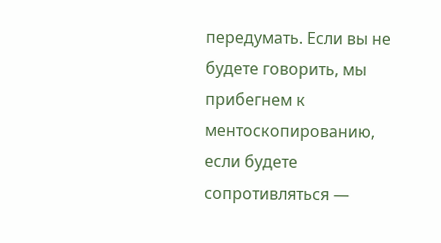передумать. Если вы не будете говорить, мы прибегнем к ментоскопированию, если будете сопротивляться —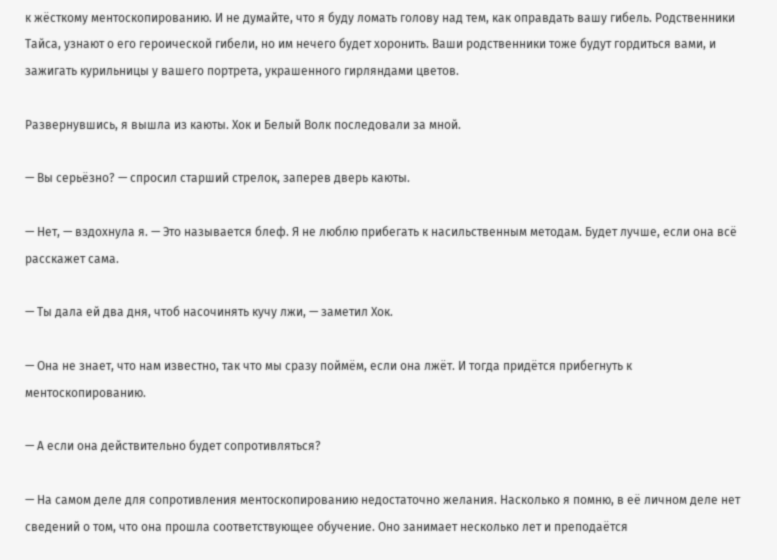к жёсткому ментоскопированию. И не думайте, что я буду ломать голову над тем, как оправдать вашу гибель. Родственники Тайса, узнают о его героической гибели, но им нечего будет хоронить. Ваши родственники тоже будут гордиться вами, и зажигать курильницы у вашего портрета, украшенного гирляндами цветов.

Развернувшись, я вышла из каюты. Хок и Белый Волк последовали за мной.

— Вы серьёзно? — спросил старший стрелок, заперев дверь каюты.

— Нет, — вздохнула я. — Это называется блеф. Я не люблю прибегать к насильственным методам. Будет лучше, если она всё расскажет сама.

— Ты дала ей два дня, чтоб насочинять кучу лжи, — заметил Хок.

— Она не знает, что нам известно, так что мы сразу поймём, если она лжёт. И тогда придётся прибегнуть к ментоскопированию.

— А если она действительно будет сопротивляться?

— На самом деле для сопротивления ментоскопированию недостаточно желания. Насколько я помню, в её личном деле нет сведений о том, что она прошла соответствующее обучение. Оно занимает несколько лет и преподаётся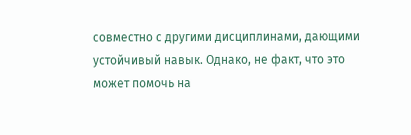совместно с другими дисциплинами, дающими устойчивый навык. Однако, не факт, что это может помочь на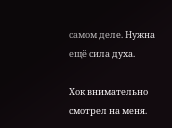самом деле. Нужна ещё сила духа.

Хок внимательно смотрел на меня.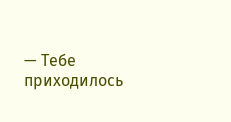— Тебе приходилось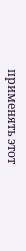применять этот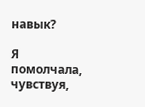навык?

Я помолчала, чувствуя,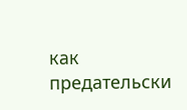как предательски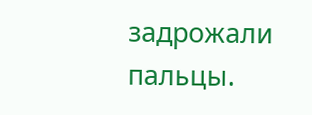задрожали пальцы.